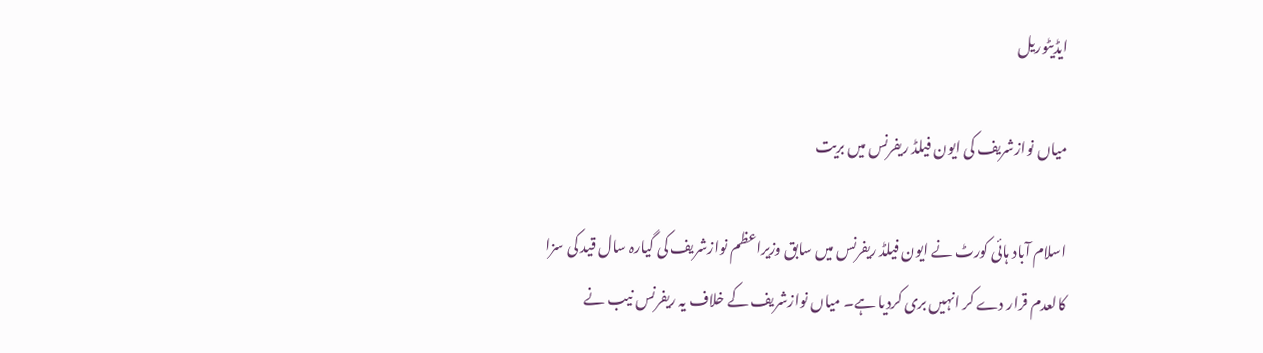ایڈیٹوریل

میاں نوازشریف کی ایون فیلڈ ریفرنس میں بریت

اسلام آباد ہائی کورٹ نے ایون فیلڈ ریفرنس میں سابق وزیراعظم نوازشریف کی گیارہ سال قید کی سزا کالعدم قرار دے کر انہیں بری کردیا ہے۔ میاں نوازشریف کے خلاف یہ ریفرنس نیب نے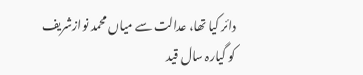دائر کیا تھا، عدالت سے میاں محمد نوازشریف کو گیارہ سال قید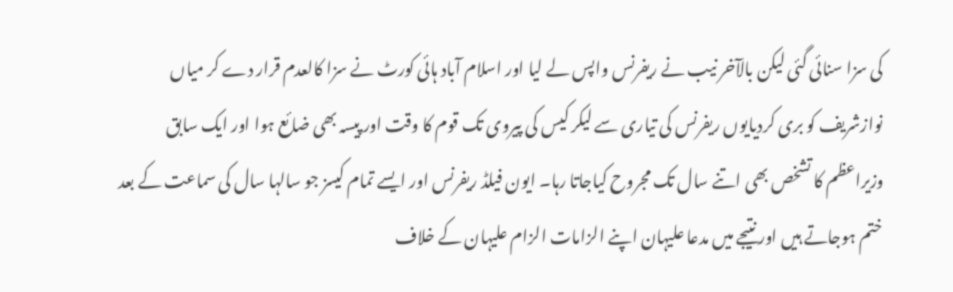کی سزا سنائی گئی لیکن بالآخر نیب نے ریفرنس واپس لے لیا اور اسلام آباد ہائی کورٹ نے سزا کالعدم قرار دے کر میاں نوازشریف کو بری کردیایوں ریفرنس کی تیاری سے لیکر کیس کی پیروی تک قوم کا وقت اور پیسہ بھی ضائع ہوا اور ایک سابق وزیراعظم کا تشخص بھی اتنے سال تک مجروح کیاجاتا رہا۔ ایون فیلڈ ریفرنس اور ایسے تمام کیسز جو سالہا سال کی سماعت کے بعد ختم ہوجاتے ہیں اور نتیجے میں مدعا علیہان اپنے الزامات الزام علیہان کے خلاف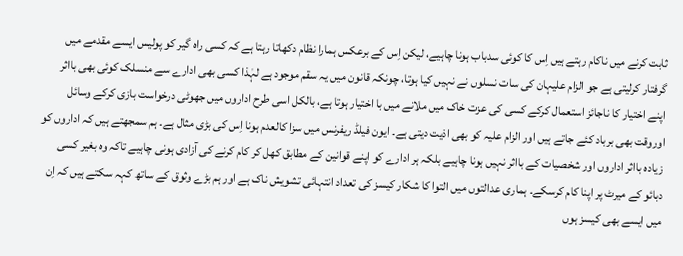ثابت کرنے میں ناکام رہتے ہیں اِس کا کوئی سدباب ہونا چاہیے، لیکن اِس کے برعکس ہمارا نظام دکھاتا رہتا ہے کہ کسی راہ گیر کو پولیس ایسے مقدمے میں گرفتار کرلیتی ہے جو الزام علیہان کی سات نسلوں نے نہیں کیا ہوتا، چونکہ قانون میں یہ سقم موجود ہے لہٰذا کسی بھی ادارے سے منسلک کوئی بھی بااثر اپنے اختیار کا ناجائز استعمال کرکے کسی کی عزت خاک میں ملانے میں با اختیار ہوتا ہے، بالکل اسی طرح اداروں میں جھوٹی درخواست بازی کرکے وسائل اوروقت بھی برباد کئے جاتے ہیں اور الزام علیہ کو بھی اذیت دیتی ہے۔ ایون فیلڈ ریفرنس میں سزا کالعدم ہونا اِس کی بڑی مثال ہے۔ ہم سمجھتے ہیں کہ اداروں کو زیادہ بااثر اداروں اور شخصیات کے بااثر نہیں ہونا چاہیے بلکہ ہر ادارے کو اپنے قوانین کے مطابق کھل کر کام کرنے کی آزادی ہونی چاہیے تاکہ وہ بغیر کسی دبائو کے میرٹ پر اپنا کام کرسکے۔ ہماری عدالتوں میں التوا کا شکار کیسز کی تعداد انتہائی تشویش ناک ہے اور ہم بڑے وثوق کے ساتھ کہہ سکتے ہیں کہ اِن میں ایسے بھی کیسز ہوں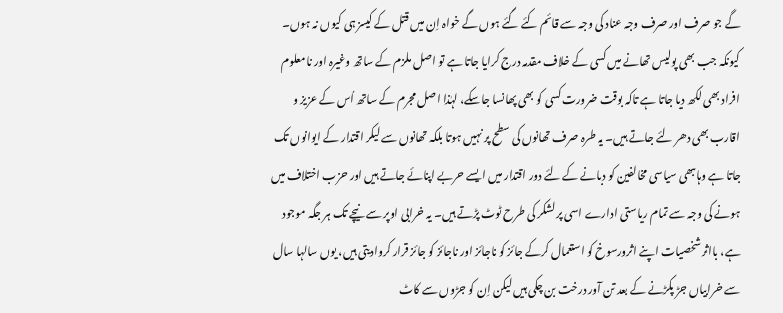گے جو صرف اور صرف وجہ عناد کی وجہ سے قائم کئے گئے ہوں گے خواہ اِن میں قتل کے کیسز ہی کیوں نہ ہوں۔ کیونکہ جب بھی پولیس تھانے میں کسی کے خلاف مقدمہ درج کرایا جاتا ہے تو اصل ملزم کے ساتھ وغیرہ اور نامعلوم افراد بھی لکھ دیا جاتا ہے تاکہ بوقت ضرورت کسی کو بھی پھانسا جاسکے، لہٰذا اصل مجرم کے ساتھ اُس کے عزیز و اقارب بھی دھر لئے جاتے ہیں۔ یہ طرہ صرف تھانوں کی سطح پر نہیں ہوتا بلکہ تھانوں سے لیکر اقتدار کے ایوانوں تک جاتا ہے وہاںبھی سیاسی مخالفین کو دبانے کے لئے دور اقتدار میں ایسے حربے اپنائے جاتے ہیں اور حزب اختلاف میں ہونے کی وجہ سے تمام ریاستی ادارے اسی پر لشکر کی طرح ٹوٹ پڑتے ہیں۔ یہ خرابی اوپر سے نیچے تک ہر جگہ موجود ہے، بااثر شخصیات اپنے اثرورسوخ کو استعمال کرکے جائز کو ناجائز اور ناجائز کو جائز قرار کروادیتی ہیں، یوں سالہا سال سے خرابیاں جڑ پکڑنے کے بعد تن آور درخت بن چکی ہیں لیکن اِن کو جڑوں سے کاٹ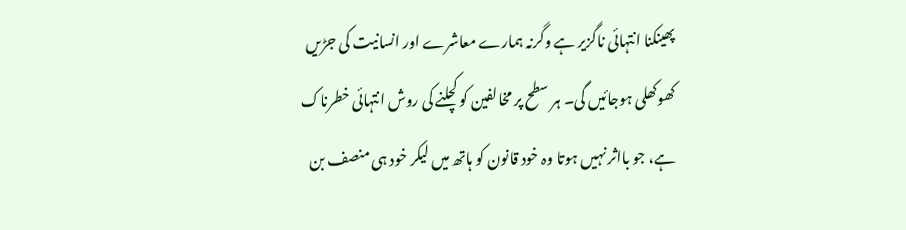پھینکنا انتہائی ناگزیر ہے وگرنہ ہمارے معاشرے اور انسانیت کی جڑیں کھوکھلی ہوجائیں گی۔ ہر سطح پر مخالفین کو کچلنے کی روش انتہائی خطرناک ہے، جو بااثر نہیں ہوتا وہ خود قانون کو ہاتھ میں لیکر خود ہی منصف بن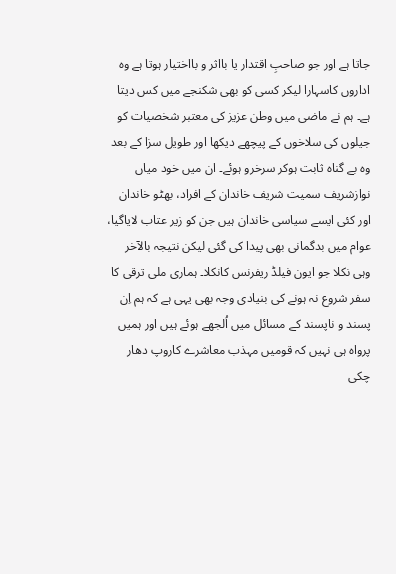جاتا ہے اور جو صاحبِ اقتدار یا بااثر و بااختیار ہوتا ہے وہ اداروں کاسہارا لیکر کسی کو بھی شکنجے میں کس دیتا ہے۔ ہم نے ماضی میں وطن عزیز کی معتبر شخصیات کو جیلوں کی سلاخوں کے پیچھے دیکھا اور طویل سزا کے بعد وہ بے گناہ ثابت ہوکر سرخرو ہوئے۔ ان میں خود میاں نوازشریف سمیت شریف خاندان کے افراد، بھٹو خاندان اور کئی ایسے سیاسی خاندان ہیں جن کو زیر عتاب لایاگیا، عوام میں بدگمانی بھی پیدا کی گئی لیکن نتیجہ بالآخر وہی نکلا جو ایون فیلڈ ریفرنس کانکلا۔ ہماری ملی ترقی کا سفر شروع نہ ہونے کی بنیادی وجہ بھی یہی ہے کہ ہم اِن پسند و ناپسند کے مسائل میں اُلجھے ہوئے ہیں اور ہمیں پرواہ ہی نہیں کہ قومیں مہذب معاشرے کاروپ دھار چکی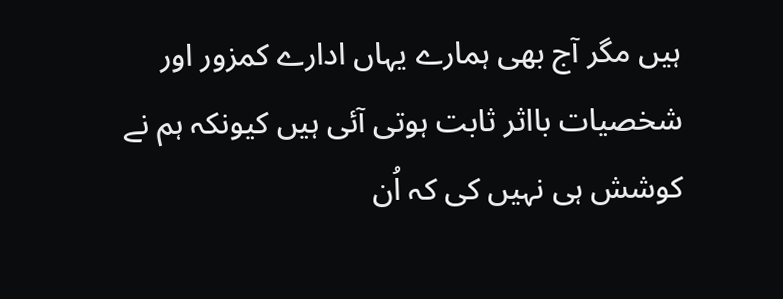ہیں مگر آج بھی ہمارے یہاں ادارے کمزور اور شخصیات بااثر ثابت ہوتی آئی ہیں کیونکہ ہم نے کوشش ہی نہیں کی کہ اُن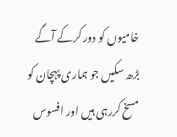خامیوں کو دور کرکے آگے بڑھ سکیں جو ہماری پہچان کو مسخ کررہی ہیں اور افسوس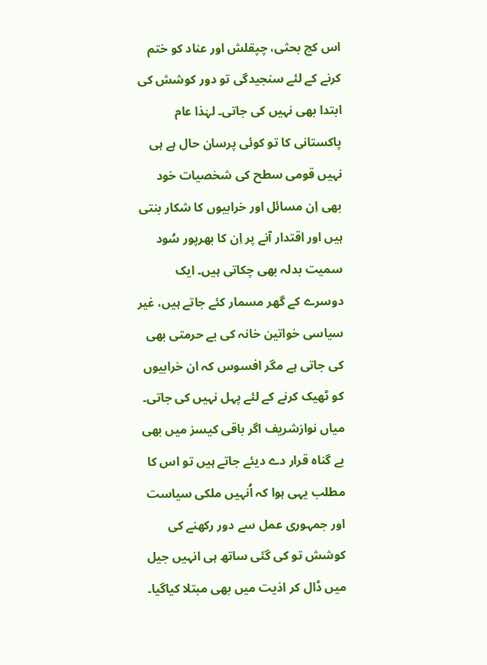اس کج بحثی، چپقلش اور عناد کو ختم کرنے کے لئے سنجیدگی تو دور کوشش کی ابتدا بھی نہیں کی جاتی۔ لہٰذا عام پاکستانی کا تو کوئی پرسان حال ہے ہی نہیں قومی سطح کی شخصیات خود بھی اِن مسائل اور خرابیوں کا شکار بنتی ہیں اور اقتدار آنے پر اِن کا بھرپور سُود سمیت بدلہ بھی چکاتی ہیں۔ ایک دوسرے کے گھر مسمار کئے جاتے ہیں، غیر سیاسی خواتین خانہ کی بے حرمتی بھی کی جاتی ہے مگر افسوس کہ ان خرابیوں کو ٹھیک کرنے کے لئے پہل نہیں کی جاتی۔ میاں نوازشریف اگر باقی کیسز میں بھی بے گناہ قرار دے دیئے جاتے ہیں تو اس کا مطلب یہی ہوا کہ اُنہیں ملکی سیاست اور جمہوری عمل سے دور رکھنے کی کوشش تو کی گئی ساتھ ہی انہیں جیل میں ڈال کر اذیت میں بھی مبتلا کیاگیا۔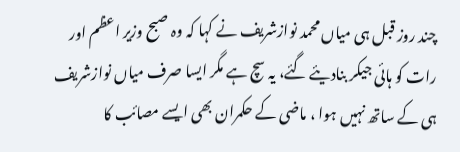چند روز قبل ہی میاں محمد نوازشریف نے کہا کہ وہ صبح وزیر اعظم اور رات کو ہائی جیکر بنادیئے گئے، یہ سچ ہے مگر ایسا صرف میاں نوازشریف ہی کے ساتھ نہیں ہوا ، ماضی کے حکمران بھی ایسے مصائب کا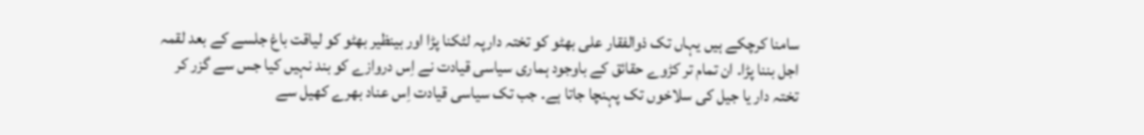سامنا کرچکے ہیں یہاں تک ذوالفقار علی بھٹو کو تختہ دارپہ لٹکنا پڑا اور بینظیر بھٹو کو لیاقت باغ جلسے کے بعد لقمہ اجل بننا پڑا۔ ان تمام تر کڑوے حقائق کے باوجود ہماری سیاسی قیادت نے اِس دروازے کو بند نہیں کیا جس سے گزر کر تختہ دار یا جیل کی سلاخوں تک پہنچا جاتا ہے۔ جب تک سیاسی قیادت اِس عناد بھرے کھیل سے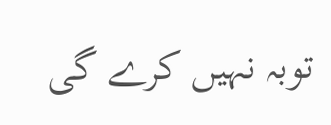توبہ نہیں کرے گی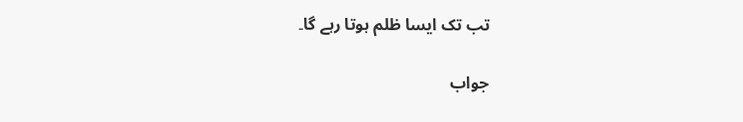تب تک ایسا ظلم ہوتا رہے گا۔

جواب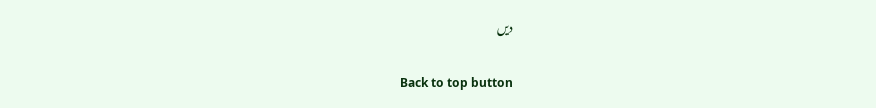دیں

Back to top button